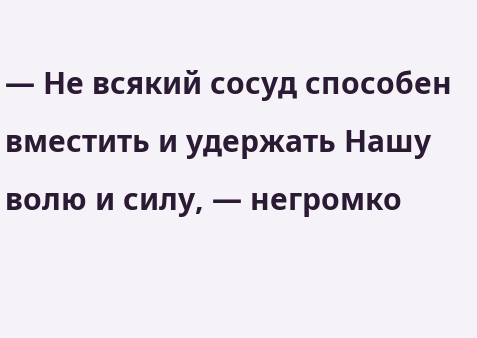— Не всякий сосуд способен вместить и удержать Нашу волю и силу, — негромко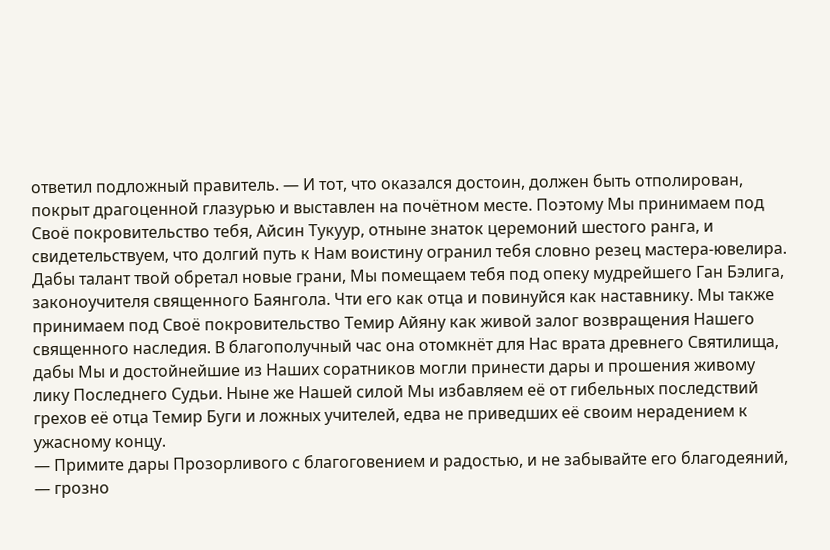ответил подложный правитель. — И тот, что оказался достоин, должен быть отполирован, покрыт драгоценной глазурью и выставлен на почётном месте. Поэтому Мы принимаем под Своё покровительство тебя, Айсин Тукуур, отныне знаток церемоний шестого ранга, и свидетельствуем, что долгий путь к Нам воистину огранил тебя словно резец мастера-ювелира. Дабы талант твой обретал новые грани, Мы помещаем тебя под опеку мудрейшего Ган Бэлига, законоучителя священного Баянгола. Чти его как отца и повинуйся как наставнику. Мы также принимаем под Своё покровительство Темир Айяну как живой залог возвращения Нашего священного наследия. В благополучный час она отомкнёт для Нас врата древнего Святилища, дабы Мы и достойнейшие из Наших соратников могли принести дары и прошения живому лику Последнего Судьи. Ныне же Нашей силой Мы избавляем её от гибельных последствий грехов её отца Темир Буги и ложных учителей, едва не приведших её своим нерадением к ужасному концу.
— Примите дары Прозорливого с благоговением и радостью, и не забывайте его благодеяний, — грозно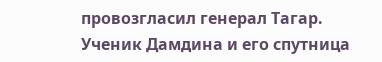провозгласил генерал Тагар.
Ученик Дамдина и его спутница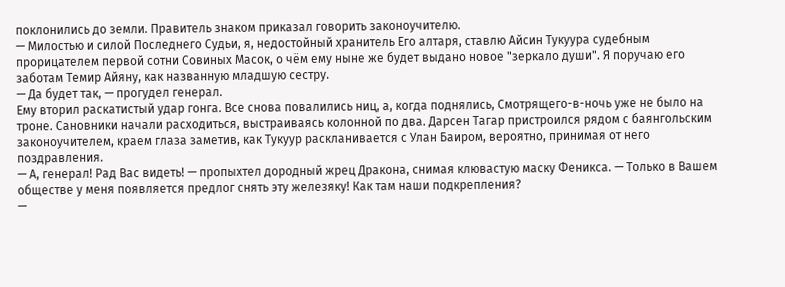поклонились до земли. Правитель знаком приказал говорить законоучителю.
— Милостью и силой Последнего Судьи, я, недостойный хранитель Его алтаря, ставлю Айсин Тукуура судебным прорицателем первой сотни Совиных Масок, о чём ему ныне же будет выдано новое "зеркало души". Я поручаю его заботам Темир Айяну, как названную младшую сестру.
— Да будет так, — прогудел генерал.
Ему вторил раскатистый удар гонга. Все снова повалились ниц, а, когда поднялись, Смотрящего-в-ночь уже не было на троне. Сановники начали расходиться, выстраиваясь колонной по два. Дарсен Тагар пристроился рядом с баянгольским законоучителем, краем глаза заметив, как Тукуур раскланивается с Улан Баиром, вероятно, принимая от него поздравления.
— А, генерал! Рад Вас видеть! — пропыхтел дородный жрец Дракона, снимая клювастую маску Феникса. — Только в Вашем обществе у меня появляется предлог снять эту железяку! Как там наши подкрепления?
—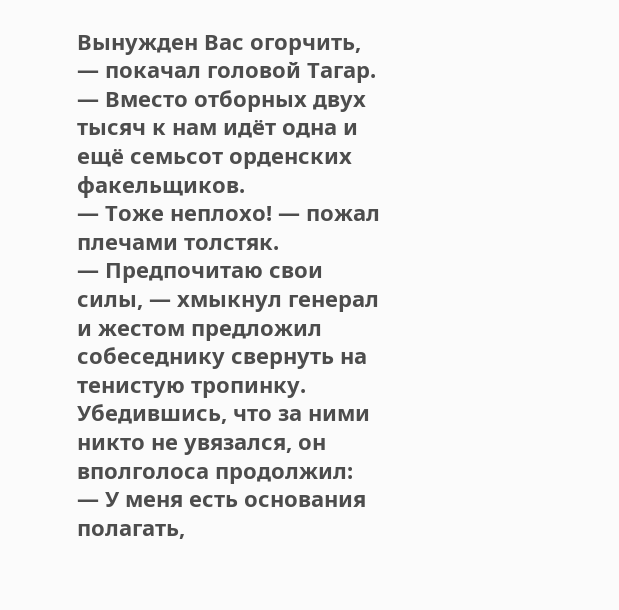Вынужден Вас огорчить, — покачал головой Тагар. — Вместо отборных двух тысяч к нам идёт одна и ещё семьсот орденских факельщиков.
— Тоже неплохо! — пожал плечами толстяк.
— Предпочитаю свои силы, — хмыкнул генерал и жестом предложил собеседнику свернуть на тенистую тропинку.
Убедившись, что за ними никто не увязался, он вполголоса продолжил:
— У меня есть основания полагать,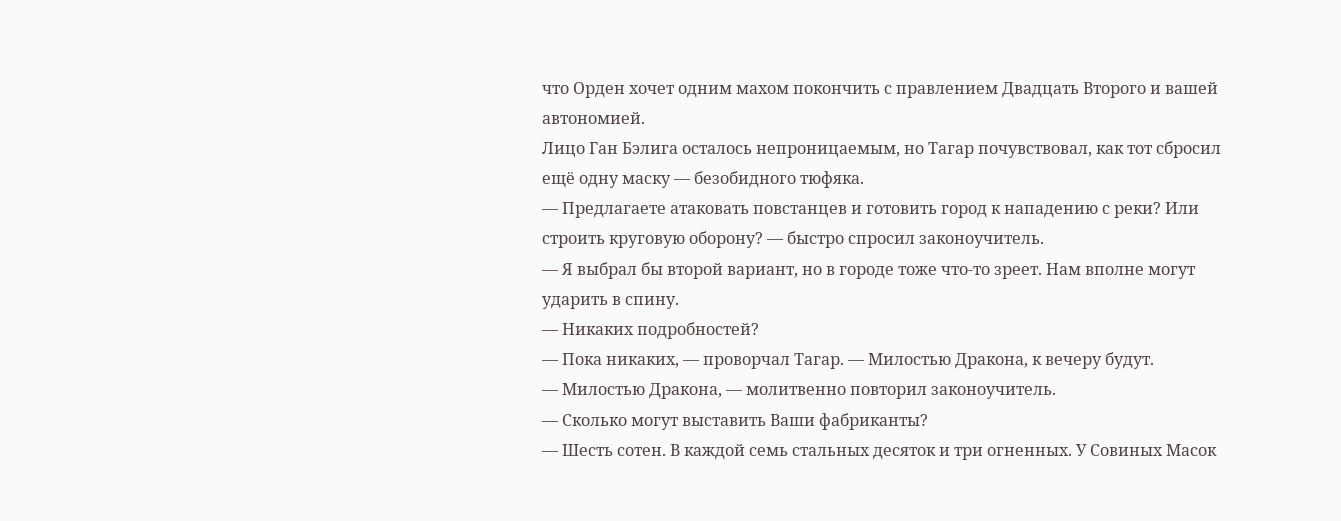что Орден хочет одним махом покончить с правлением Двадцать Второго и вашей автономией.
Лицо Ган Бэлига осталось непроницаемым, но Тагар почувствовал, как тот сбросил ещё одну маску — безобидного тюфяка.
— Предлагаете атаковать повстанцев и готовить город к нападению с реки? Или строить круговую оборону? — быстро спросил законоучитель.
— Я выбрал бы второй вариант, но в городе тоже что-то зреет. Нам вполне могут ударить в спину.
— Никаких подробностей?
— Пока никаких, — проворчал Тагар. — Милостью Дракона, к вечеру будут.
— Милостью Дракона, — молитвенно повторил законоучитель.
— Сколько могут выставить Ваши фабриканты?
— Шесть сотен. В каждой семь стальных десяток и три огненных. У Совиных Масок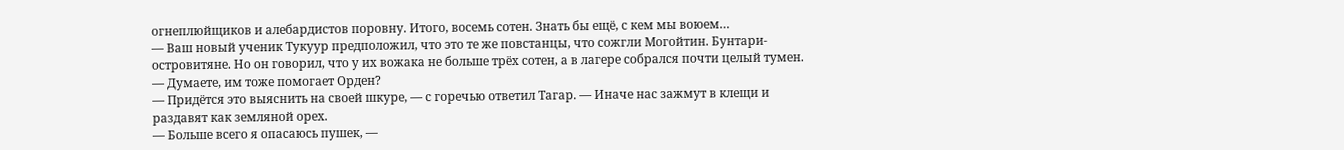огнеплюйщиков и алебардистов поровну. Итого, восемь сотен. Знать бы ещё, с кем мы воюем…
— Ваш новый ученик Тукуур предположил, что это те же повстанцы, что сожгли Могойтин. Бунтари-островитяне. Но он говорил, что у их вожака не больше трёх сотен, а в лагере собрался почти целый тумен.
— Думаете, им тоже помогает Орден?
— Придётся это выяснить на своей шкуре, — с горечью ответил Тагар. — Иначе нас зажмут в клещи и раздавят как земляной орех.
— Больше всего я опасаюсь пушек, —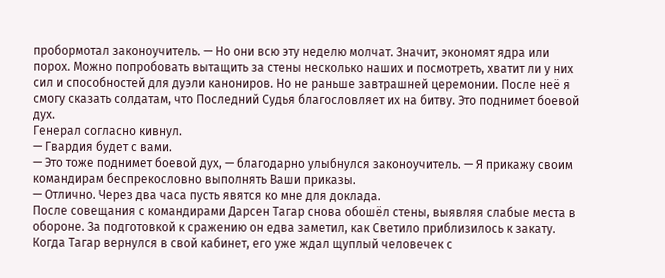пробормотал законоучитель. — Но они всю эту неделю молчат. Значит, экономят ядра или порох. Можно попробовать вытащить за стены несколько наших и посмотреть, хватит ли у них сил и способностей для дуэли канониров. Но не раньше завтрашней церемонии. После неё я смогу сказать солдатам, что Последний Судья благословляет их на битву. Это поднимет боевой дух.
Генерал согласно кивнул.
— Гвардия будет с вами.
— Это тоже поднимет боевой дух, — благодарно улыбнулся законоучитель. — Я прикажу своим командирам беспрекословно выполнять Ваши приказы.
— Отлично. Через два часа пусть явятся ко мне для доклада.
После совещания с командирами Дарсен Тагар снова обошёл стены, выявляя слабые места в обороне. За подготовкой к сражению он едва заметил, как Светило приблизилось к закату.
Когда Тагар вернулся в свой кабинет, его уже ждал щуплый человечек с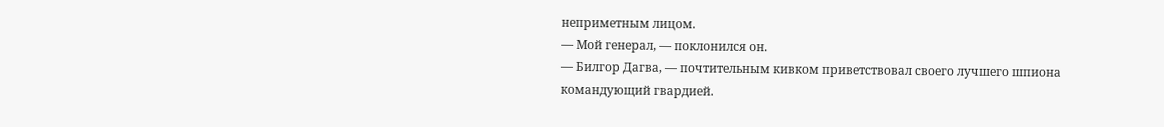неприметным лицом.
— Мой генерал, — поклонился он.
— Билгор Дагва, — почтительным кивком приветствовал своего лучшего шпиона командующий гвардией.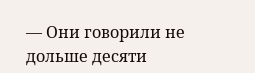— Они говорили не дольше десяти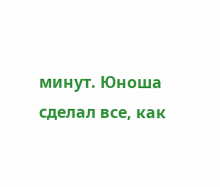минут. Юноша сделал все, как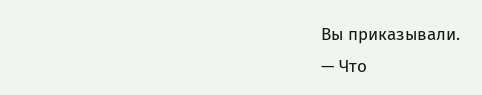Вы приказывали.
— Что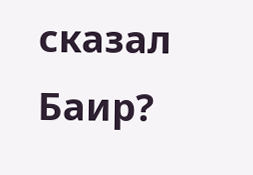сказал Баир?